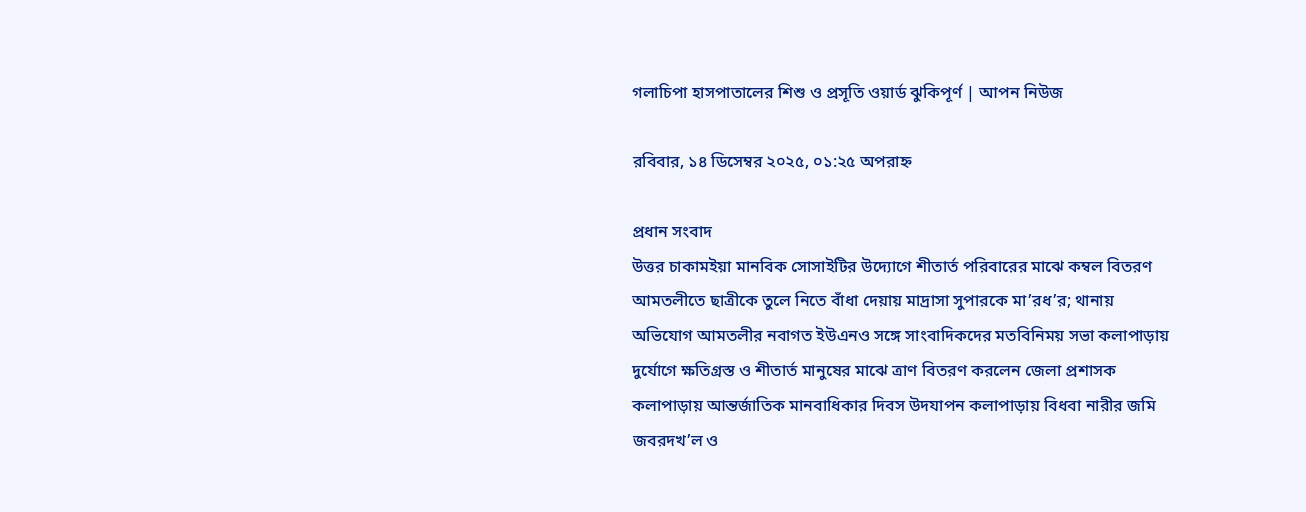গলাচিপা হাসপাতালের শিশু ও প্রসূতি ওয়ার্ড ঝুকিপূর্ণ | আপন নিউজ

রবিবার, ১৪ ডিসেম্বর ২০২৫, ০১:২৫ অপরাহ্ন

প্রধান সংবাদ
উত্তর চাকামইয়া মানবিক সোসাইটির উদ্যোগে শীতার্ত পরিবারের মাঝে কম্বল বিতরণ আমতলীতে ছাত্রীকে তুলে নিতে বাঁধা দেয়ায় মাদ্রাসা সুপারকে মা’রধ’র; থানায় অভিযোগ আমতলীর নবাগত ইউএনও সঙ্গে সাংবাদিকদের মতবিনিময় সভা কলাপাড়ায় দুর্যোগে ক্ষতিগ্রস্ত ও শীতার্ত মানুষের মাঝে ত্রাণ বিতরণ করলেন জেলা প্রশাসক কলাপাড়ায় আন্তর্জাতিক মানবাধিকার দিবস উদযাপন কলাপাড়ায় বিধবা নারীর জমি জবরদখ’ল ও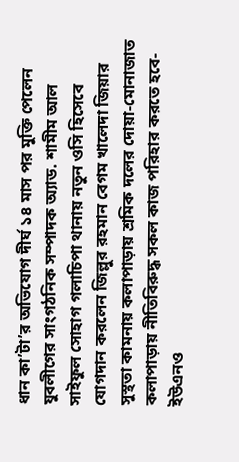ধান কা’টা’র অভিযোগ দীর্ঘ ১৪ মাস পর মুক্তি পেলেন যুবলীগের সাংগঠনিক সম্পাদক অ্যাড. শামীম আল সাইফুল সোহাগ গলাচিপা থানায় নতুন ওসি হিসেবে যোগদান করলেন জিল্লুর রহমান বেগম খালেদা জিয়ার সুস্থতা কামনায় কলাপাড়ায় শ্রমিক দলের দোয়া-মোনাজাত কলাপাড়ায় নীতিবিরুদ্ধ সকল কাজ পরিহার করতে হবে- ইউএনও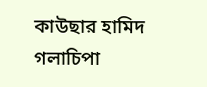কাউছার হামিদ
গলাচিপা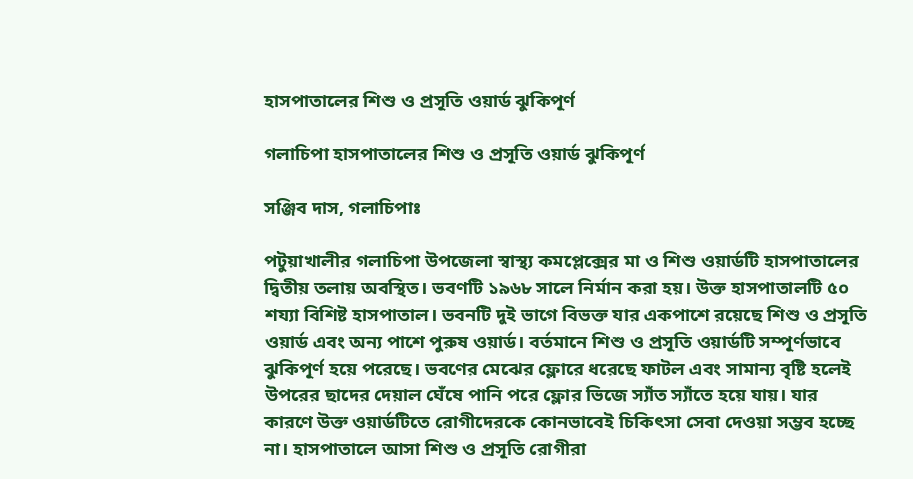হাসপাতালের শিশু ও প্রসূতি ওয়ার্ড ঝুকিপূর্ণ

গলাচিপা হাসপাতালের শিশু ও প্রসূতি ওয়ার্ড ঝুকিপূর্ণ

সঞ্জিব দাস, গলাচিপাঃ

পটুয়াখালীর গলাচিপা উপজেলা স্বাস্থ্য কমপ্লেক্সের মা ও শিশু ওয়ার্ডটি হাসপাতালের দ্বিতীয় তলায় অবস্থিত। ভবণটি ১৯৬৮ সালে নির্মান করা হয়। উক্ত হাসপাতালটি ৫০ শয্যা বিশিষ্ট হাসপাতাল। ভবনটি দুই ভাগে বিভক্ত যার একপাশে রয়েছে শিশু ও প্রসূতি ওয়ার্ড এবং অন্য পাশে পুরুষ ওয়ার্ড। বর্তমানে শিশু ও প্রসূতি ওয়ার্ডটি সম্পূর্ণভাবে ঝুকিপূর্ণ হয়ে পরেছে। ভবণের মেঝের ফ্লোরে ধরেছে ফাটল এবং সামান্য বৃষ্টি হলেই উপরের ছাদের দেয়াল ঘেঁষে পানি পরে ফ্লোর ভিজে স্যাঁত স্যাঁতে হয়ে যায়। যার কারণে উক্ত ওয়ার্ডটিতে রোগীদেরকে কোনভাবেই চিকিৎসা সেবা দেওয়া সম্ভব হচ্ছে না। হাসপাতালে আসা শিশু ও প্রসূতি রোগীরা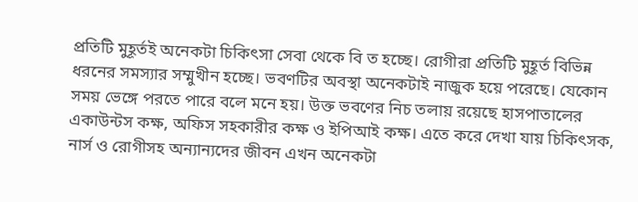প্রতিটি মুহূর্তই অনেকটা চিকিৎসা সেবা থেকে বি ত হচ্ছে। রোগীরা প্রতিটি মুহূর্ত বিভিন্ন ধরনের সমস্যার সম্মুখীন হচ্ছে। ভবণটির অবস্থা অনেকটাই নাজুক হয়ে পরেছে। যেকোন সময় ভেঙ্গে পরতে পারে বলে মনে হয়। উক্ত ভবণের নিচ তলায় রয়েছে হাসপাতালের একাউন্টস কক্ষ, অফিস সহকারীর কক্ষ ও ইপিআই কক্ষ। এতে করে দেখা যায় চিকিৎসক, নার্স ও রোগীসহ অন্যান্যদের জীবন এখন অনেকটা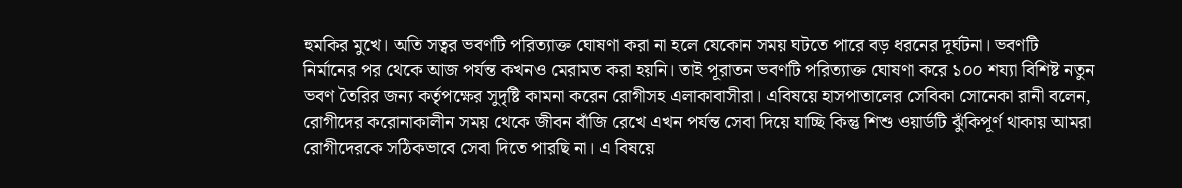হুমকির মুখে। অতি সত্বর ভবণটি পরিত্যাক্ত ঘোষণা করা না হলে যেকোন সময় ঘটতে পারে বড় ধরনের দূর্ঘটনা। ভবণটি নির্মানের পর থেকে আজ পর্যন্ত কখনও মেরামত করা হয়নি। তাই পূরাতন ভবণটি পরিত্যাক্ত ঘোষণা করে ১০০ শয্যা বিশিষ্ট নতুন ভবণ তৈরির জন্য কর্তৃপক্ষের সুদৃষ্টি কামনা করেন রোগীসহ এলাকাবাসীরা। এবিষয়ে হাসপাতালের সেবিকা সোনেকা রানী বলেন, রোগীদের করোনাকালীন সময় থেকে জীবন বাঁজি রেখে এখন পর্যন্ত সেবা দিয়ে যাচ্ছি কিন্তু শিশু ওয়ার্ডটি ঝুঁকিপূর্ণ থাকায় আমরা রোগীদেরকে সঠিকভাবে সেবা দিতে পারছি না। এ বিষয়ে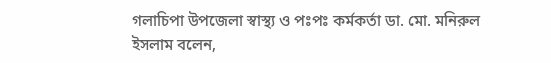গলাচিপা উপজেলা স্বাস্থ্য ও পঃপঃ কর্মকর্তা ডা. মো. মনিরুল ইসলাম বলেন,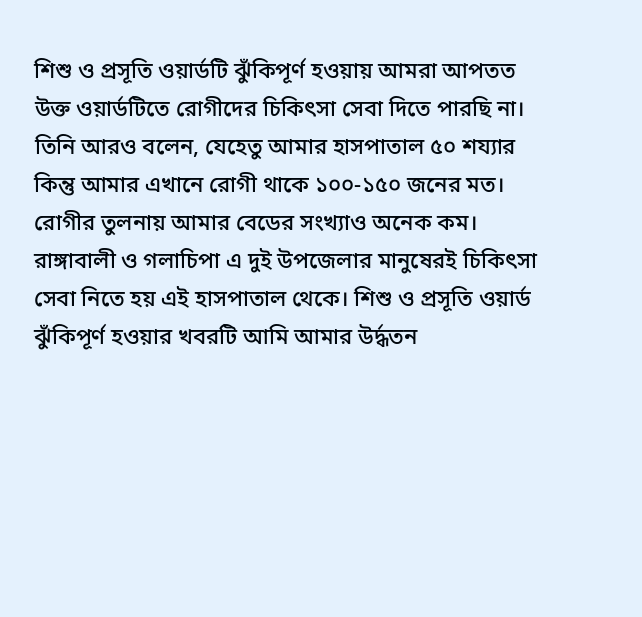শিশু ও প্রসূতি ওয়ার্ডটি ঝুঁকিপূর্ণ হওয়ায় আমরা আপতত উক্ত ওয়ার্ডটিতে রোগীদের চিকিৎসা সেবা দিতে পারছি না। তিনি আরও বলেন, যেহেতু আমার হাসপাতাল ৫০ শয্যার কিন্তু আমার এখানে রোগী থাকে ১০০-১৫০ জনের মত। রোগীর তুলনায় আমার বেডের সংখ্যাও অনেক কম। রাঙ্গাবালী ও গলাচিপা এ দুই উপজেলার মানুষেরই চিকিৎসা সেবা নিতে হয় এই হাসপাতাল থেকে। শিশু ও প্রসূতি ওয়ার্ড ঝুঁকিপূর্ণ হওয়ার খবরটি আমি আমার উর্দ্ধতন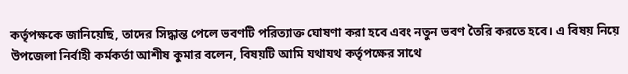কর্তৃপক্ষকে জানিয়েছি, তাদের সিদ্ধান্ত পেলে ভবণটি পরিত্যাক্ত ঘোষণা করা হবে এবং নতুন ভবণ তৈরি করতে হবে। এ বিষয় নিয়ে উপজেলা নির্বাহী কর্মকর্তা আশীষ কুমার বলেন, বিষয়টি আমি যথাযথ কর্তৃপক্ষের সাথে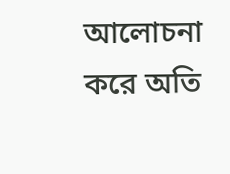আলোচনা করে অতি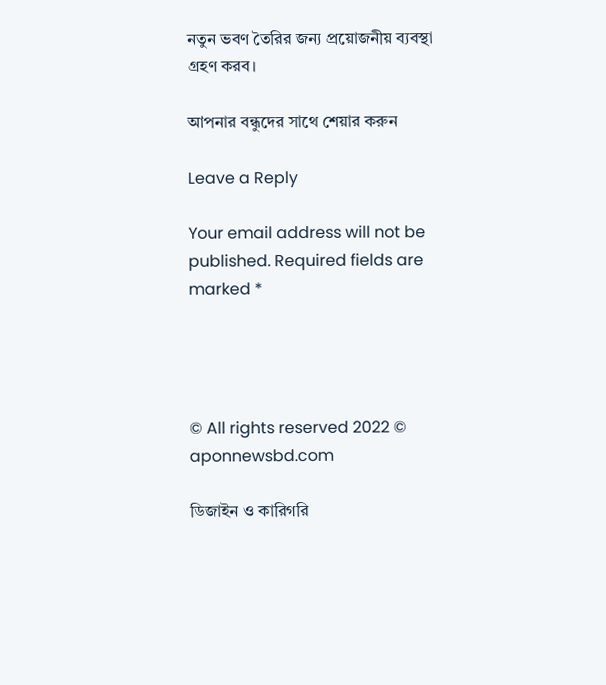নতুন ভবণ তৈরির জন্য প্রয়োজনীয় ব্যবস্থা গ্রহণ করব।

আপনার বন্ধুদের সাথে শেয়ার করুন

Leave a Reply

Your email address will not be published. Required fields are marked *




© All rights reserved 2022 © aponnewsbd.com

ডিজাইন ও কারিগরি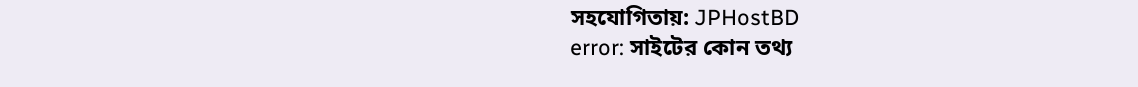সহযোগিতায়: JPHostBD
error: সাইটের কোন তথ্য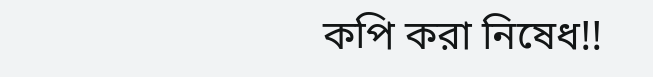কপি করা নিষেধ!!